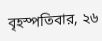বৃহস্পতিবার, ২৬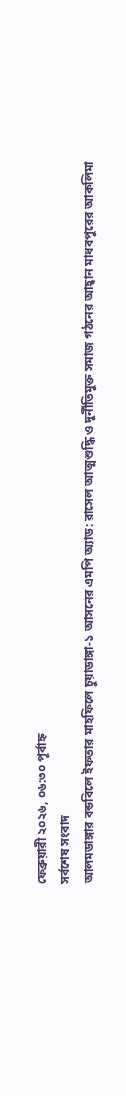ফেব্রুয়ারী ২০২৬, ০৬:৩০ পূর্বাহ্ন
সর্বশেষ সংবাদ
আলমডাঙ্গার বন্ডবিলে ইফতার মাহফিলে চুয়াডাঙ্গা-১ আসনের এমপি অ্যাড: রাসেল আত্মশুদ্ধি ও দুর্নীতিমুক্ত সমাজ গঠনের আহ্বান মাধবপুরের আকলিমা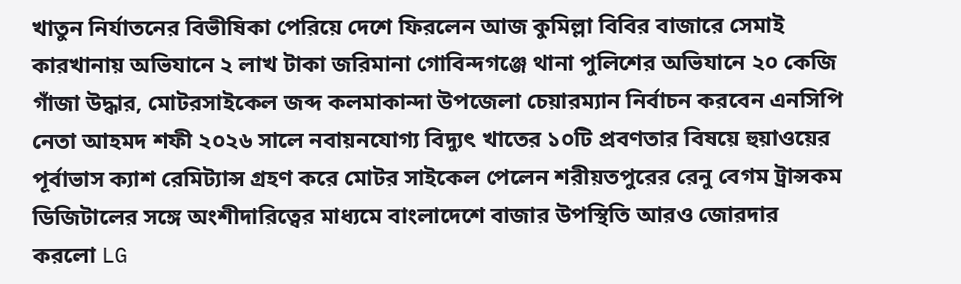খাতুন নির্যাতনের বিভীষিকা পেরিয়ে দেশে ফিরলেন আজ কুমিল্লা বিবির বাজারে সেমাই কারখানায় অভিযানে ২ লাখ টাকা জরিমানা গোবিন্দগঞ্জে থানা পুলিশের অভিযানে ২০ কেজি গাঁজা উদ্ধার, মোটরসাইকেল জব্দ কলমাকান্দা উপজেলা চেয়ারম্যান নির্বাচন করবেন এনসিপি নেতা আহমদ শফী ২০২৬ সালে নবায়নযোগ্য বিদ্যুৎ খাতের ১০টি প্রবণতার বিষয়ে হুয়াওয়ের পূর্বাভাস ক্যাশ রেমিট্যান্স গ্রহণ করে মোটর সাইকেল পেলেন শরীয়তপুরের রেনু বেগম ট্রান্সকম ডিজিটালের সঙ্গে অংশীদারিত্বের মাধ্যমে বাংলাদেশে বাজার উপস্থিতি আরও জোরদার করলো LG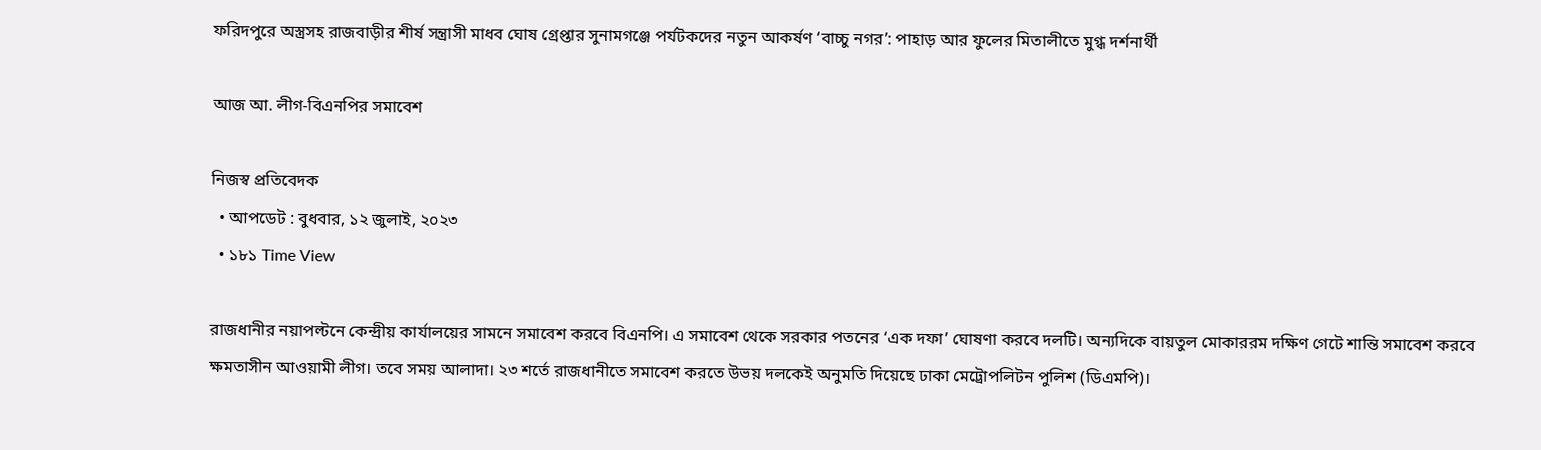ফরিদপুরে অস্ত্রসহ রাজবাড়ীর শীর্ষ সন্ত্রাসী মাধব ঘোষ গ্রেপ্তার সুনামগঞ্জে পর্যটকদের নতুন আকর্ষণ ‘বাচ্চু নগর’: পাহাড় আর ফুলের মিতালীতে মুগ্ধ দর্শনার্থী

আজ আ. লীগ-বিএনপির সমাবেশ

নিজস্ব প্রতিবেদক
  • আপডেট : বুধবার, ১২ জুলাই, ২০২৩
  • ১৮১ Time View

রাজধানীর নয়াপল্টনে কেন্দ্রীয় কার্যালয়ের সামনে সমাবেশ করবে বিএনপি। এ সমাবেশ থেকে সরকার পতনের ‘এক দফা’ ঘোষণা করবে দলটি। অন্যদিকে বায়তুল মোকাররম দক্ষিণ গেটে শান্তি সমাবেশ করবে ক্ষমতাসীন আওয়ামী লীগ। তবে সময় আলাদা। ২৩ শর্তে রাজধানীতে সমাবেশ করতে উভয় দলকেই অনুমতি দিয়েছে ঢাকা মেট্রোপলিটন পুলিশ (ডিএমপি)।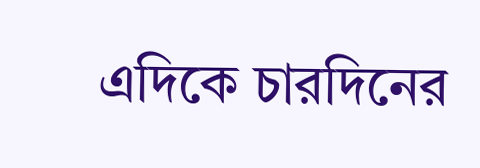এদিকে চারদিনের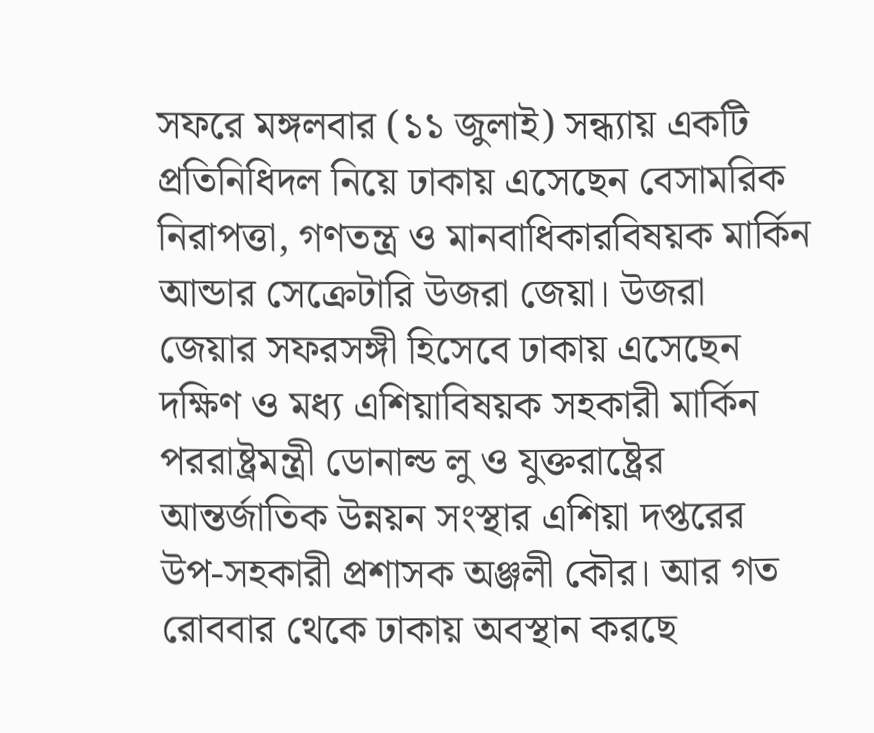সফরে মঙ্গলবার (১১ জুলাই) সন্ধ্যায় একটি প্রতিনিধিদল নিয়ে ঢাকায় এসেছেন বেসামরিক নিরাপত্তা, গণতন্ত্র ও মানবাধিকারবিষয়ক মার্কিন আন্ডার সেক্রেটারি উজরা জেয়া। উজরা জেয়ার সফরসঙ্গী হিসেবে ঢাকায় এসেছেন দক্ষিণ ও মধ্য এশিয়াবিষয়ক সহকারী মার্কিন পররাষ্ট্রমন্ত্রী ডোনাল্ড লু ও যুক্তরাষ্ট্রের আন্তর্জাতিক উন্নয়ন সংস্থার এশিয়া দপ্তরের উপ-সহকারী প্রশাসক অঞ্জলী কৌর। আর গত রোববার থেকে ঢাকায় অবস্থান করছে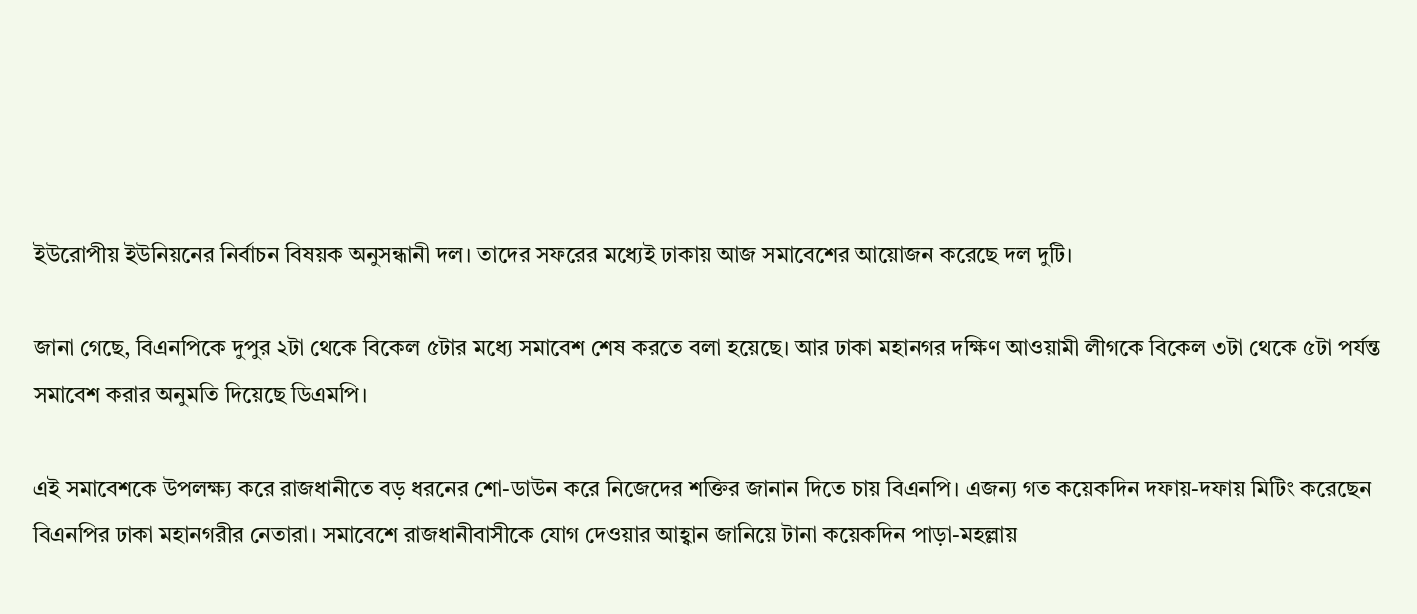ইউরোপীয় ইউনিয়নের নির্বাচন বিষয়ক অনুসন্ধানী দল। তাদের সফরের মধ্যেই ঢাকায় আজ সমাবেশের আয়োজন করেছে দল দুটি।

জানা গেছে, বিএনপিকে দুপুর ২টা থেকে বিকেল ৫টার মধ্যে সমাবেশ শেষ করতে বলা হয়েছে। আর ঢাকা মহানগর দক্ষিণ আওয়ামী লীগকে বিকেল ৩টা থেকে ৫টা পর্যন্ত সমাবেশ করার অনুমতি দিয়েছে ডিএমপি।

এই সমাবেশকে উপলক্ষ্য করে রাজধানীতে বড় ধরনের শো-ডাউন করে নিজেদের শক্তির জানান দিতে চায় বিএনপি। এজন্য গত কয়েকদিন দফায়-দফায় মিটিং করেছেন বিএনপির ঢাকা মহানগরীর নেতারা। সমাবেশে রাজধানীবাসীকে যোগ দেওয়ার আহ্বান জানিয়ে টানা কয়েকদিন পাড়া-মহল্লায়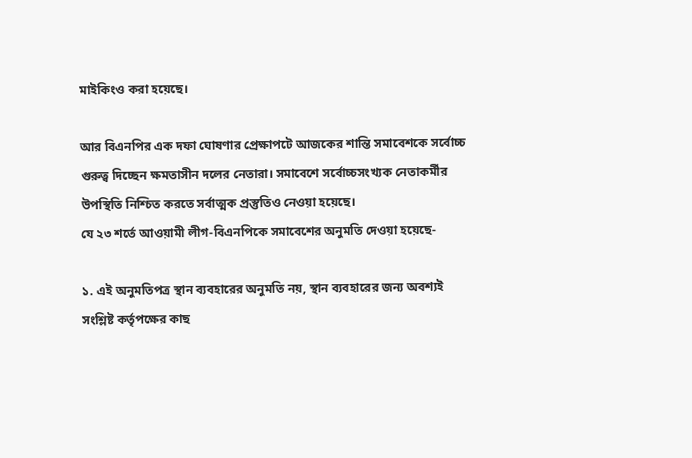মাইকিংও করা হয়েছে।

আর বিএনপির এক দফা ঘোষণার প্রেক্ষাপটে আজকের শান্তি সমাবেশকে সর্বোচ্চ গুরুত্ব দিচ্ছেন ক্ষমতাসীন দলের নেতারা। সমাবেশে সর্বোচ্চসংখ্যক নেতাকর্মীর উপস্থিতি নিশ্চিত করতে সর্বাত্মক প্রস্তুতিও নেওয়া হয়েছে।
যে ২৩ শর্তে আওয়ামী লীগ-বিএনপিকে সমাবেশের অনুমতি দেওয়া হয়েছে-

১. এই অনুমতিপত্র স্থান ব্যবহারের অনুমতি নয়, স্থান ব্যবহারের জন্য অবশ্যই সংশ্লিষ্ট কর্তৃপক্ষের কাছ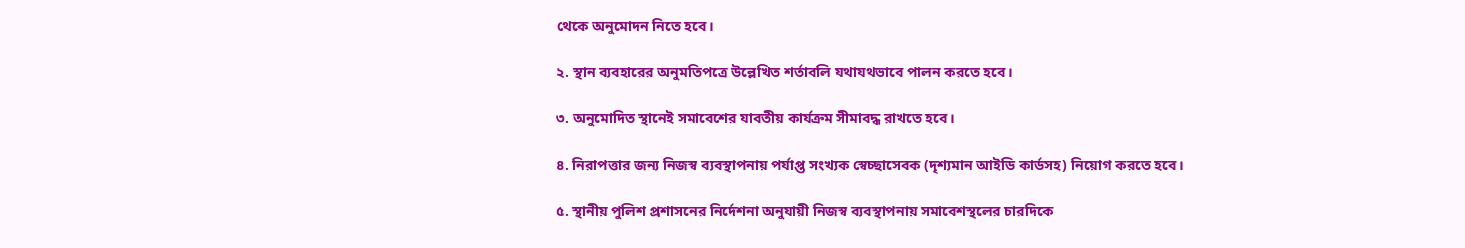থেকে অনুমোদন নিতে হবে।

২. স্থান ব্যবহারের অনুমতিপত্রে উল্লেখিত শর্তাবলি যথাযথভাবে পালন করতে হবে।

৩. অনুমোদিত স্থানেই সমাবেশের যাবতীয় কার্যক্রম সীমাবদ্ধ রাখতে হবে।

৪. নিরাপত্তার জন্য নিজস্ব ব্যবস্থাপনায় পর্যাপ্ত সংখ্যক স্বেচ্ছাসেবক (দৃশ্যমান আইডি কার্ডসহ) নিয়োগ করতে হবে।

৫. স্থানীয় পুলিশ প্রশাসনের নির্দেশনা অনুযায়ী নিজস্ব ব্যবস্থাপনায় সমাবেশস্থলের চারদিকে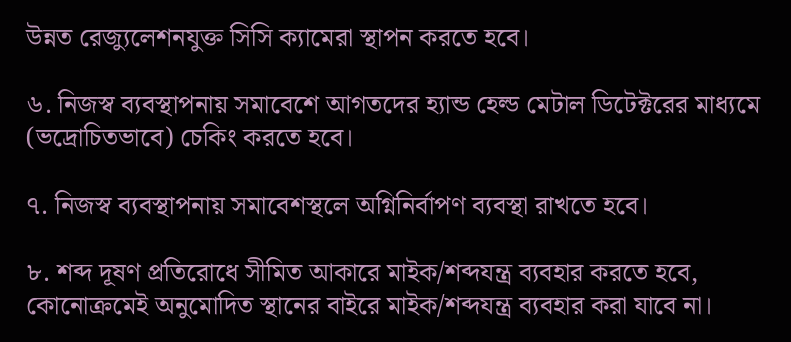উন্নত রেজ্যুলেশনযুক্ত সিসি ক্যামেরা স্থাপন করতে হবে।

৬. নিজস্ব ব্যবস্থাপনায় সমাবেশে আগতদের হ্যান্ড হেল্ড মেটাল ডিটেক্টরের মাধ্যমে (ভদ্রোচিতভাবে) চেকিং করতে হবে।

৭. নিজস্ব ব্যবস্থাপনায় সমাবেশস্থলে অগ্নিনির্বাপণ ব্যবস্থা রাখতে হবে।

৮. শব্দ দূষণ প্রতিরোধে সীমিত আকারে মাইক/শব্দযন্ত্র ব্যবহার করতে হবে, কোনোক্রমেই অনুমোদিত স্থানের বাইরে মাইক/শব্দযন্ত্র ব্যবহার করা যাবে না।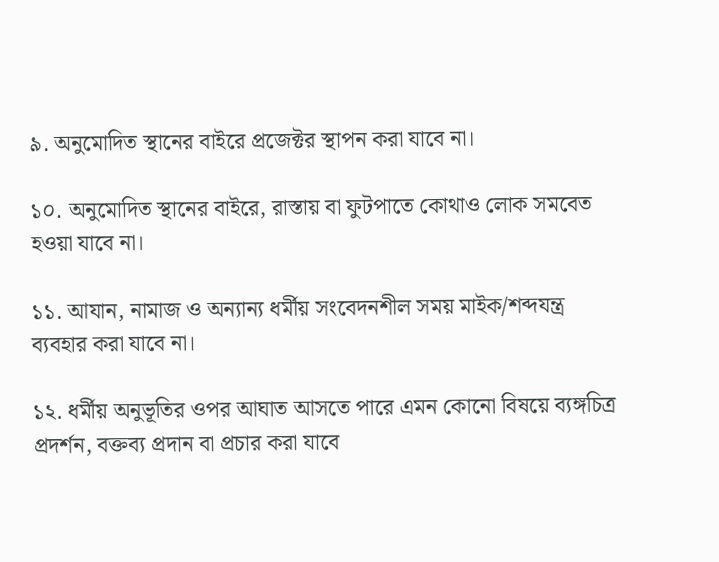৯. অনুমোদিত স্থানের বাইরে প্রজেক্টর স্থাপন করা যাবে না।

১০. অনুমোদিত স্থানের বাইরে, রাস্তায় বা ফুটপাতে কোথাও লোক সমবেত হওয়া যাবে না।

১১. আযান, নামাজ ও অন্যান্য ধর্মীয় সংবেদনশীল সময় মাইক/শব্দযন্ত্র ব্যবহার করা যাবে না।

১২. ধর্মীয় অনুভূতির ওপর আঘাত আসতে পারে এমন কোনো বিষয়ে ব্যঙ্গচিত্র প্রদর্শন, বক্তব্য প্রদান বা প্রচার করা যাবে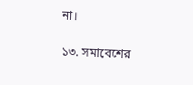না।

১৩. সমাবেশের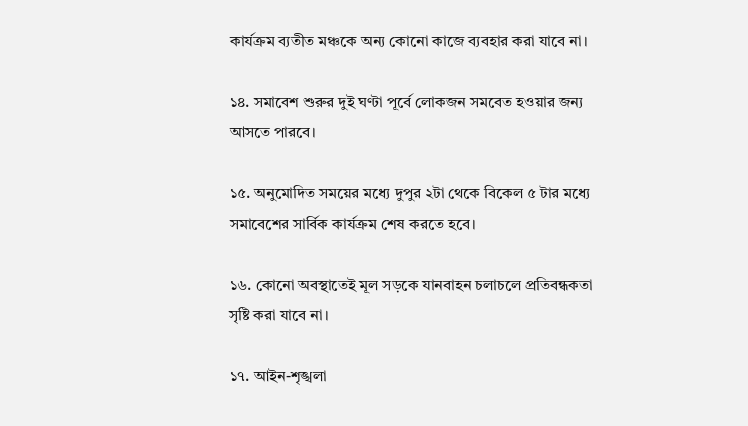কার্যক্রম ব্যতীত মঞ্চকে অন্য কোনো কাজে ব্যবহার করা যাবে না।

১৪. সমাবেশ শুরুর দুই ঘণ্টা পূর্বে লোকজন সমবেত হওয়ার জন্য আসতে পারবে।

১৫. অনুমোদিত সময়ের মধ্যে দুপুর ২টা থেকে বিকেল ৫ টার মধ্যে সমাবেশের সার্বিক কার্যক্রম শেষ করতে হবে।

১৬. কোনো অবস্থাতেই মূল সড়কে যানবাহন চলাচলে প্রতিবন্ধকতা সৃষ্টি করা যাবে না।

১৭. আইন-শৃঙ্খলা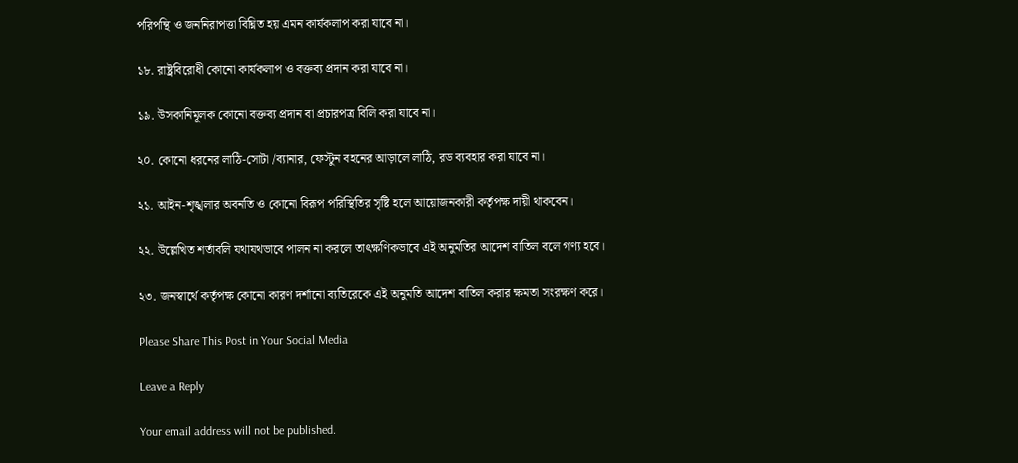পরিপন্থি ও জননিরাপত্তা বিঘ্নিত হয় এমন কার্যকলাপ করা যাবে না।

১৮. রাষ্ট্রবিরোধী কোনো কার্যকলাপ ও বক্তব্য প্রদান করা যাবে না।

১৯. উসকানিমূলক কোনো বক্তব্য প্রদান বা প্রচারপত্র বিলি করা যাবে না।

২০. কোনো ধরনের লাঠি-সোটা /ব্যানার, ফেস্টুন বহনের আড়ালে লাঠি, রড ব্যবহার করা যাবে না।

২১. আইন-শৃঙ্খলার অবনতি ও কোনো বিরূপ পরিস্থিতির সৃষ্টি হলে আয়োজনকারী কর্তৃপক্ষ দায়ী থাকবেন।

২২. উল্লেখিত শর্তাবলি যথাযথভাবে পালন না করলে তাৎক্ষণিকভাবে এই অনুমতির আদেশ বাতিল বলে গণ্য হবে।

২৩. জনস্বার্থে কর্তৃপক্ষ কোনো কারণ দর্শানো ব্যতিরেকে এই অনুমতি আদেশ বাতিল করার ক্ষমতা সংরক্ষণ করে।

Please Share This Post in Your Social Media

Leave a Reply

Your email address will not be published.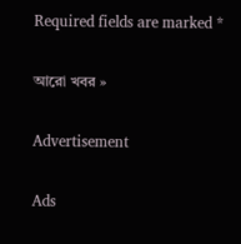Required fields are marked *

আরো খবর »

Advertisement

Ads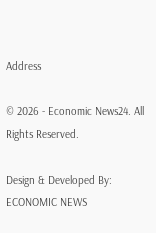Address

© 2026 - Economic News24. All Rights Reserved.

Design & Developed By: ECONOMIC NEWS